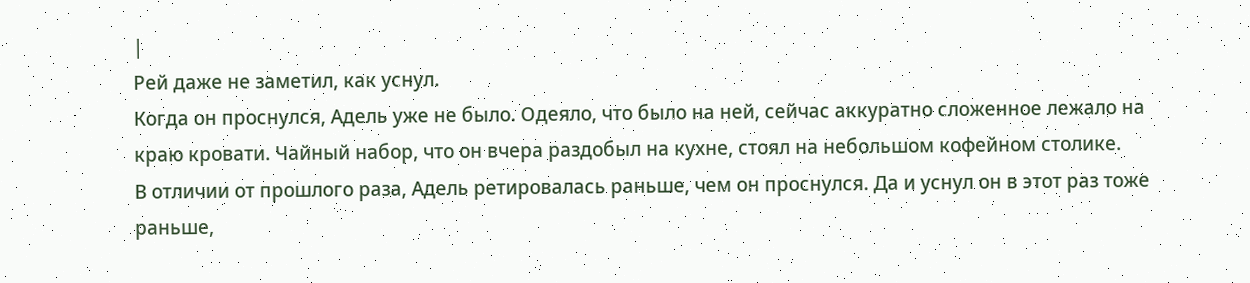|
Рей даже не заметил, как уснул.
Когда он проснулся, Адель уже не было. Одеяло, что было на ней, сейчас аккуратно сложенное лежало на краю кровати. Чайный набор, что он вчера раздобыл на кухне, стоял на небольшом кофейном столике.
В отличии от прошлого раза, Адель ретировалась раньше, чем он проснулся. Да и уснул он в этот раз тоже раньше,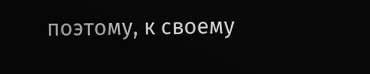поэтому, к своему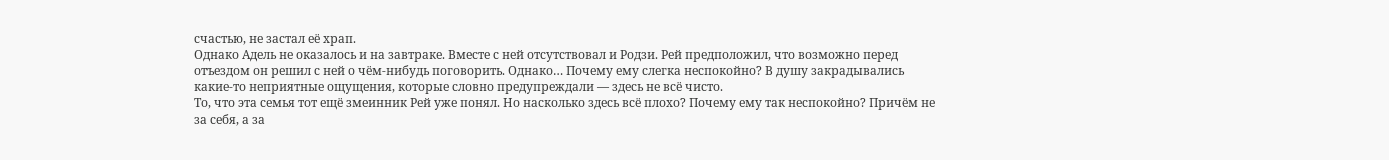счастью, не застал её храп.
Однако Адель не оказалось и на завтраке. Вместе с ней отсутствовал и Родзи. Рей предположил, что возможно перед отъездом он решил с ней о чём-нибудь поговорить. Однако… Почему ему слегка неспокойно? В душу закрадывались какие-то неприятные ощущения, которые словно предупреждали — здесь не всё чисто.
То, что эта семья тот ещё змеинник Рей уже понял. Но насколько здесь всё плохо? Почему ему так неспокойно? Причём не за себя, а за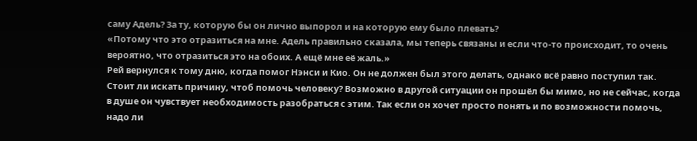саму Адель? За ту, которую бы он лично выпорол и на которую ему было плевать?
«Потому что это отразиться на мне. Адель правильно сказала, мы теперь связаны и если что-то происходит, то очень вероятно, что отразиться это на обоих. А ещё мне её жаль.»
Рей вернулся к тому дню, когда помог Нэнси и Кио. Он не должен был этого делать, однако всё равно поступил так. Стоит ли искать причину, чтоб помочь человеку? Возможно в другой ситуации он прошёл бы мимо, но не сейчас, когда в душе он чувствует необходимость разобраться с этим. Так если он хочет просто понять и по возможности помочь, надо ли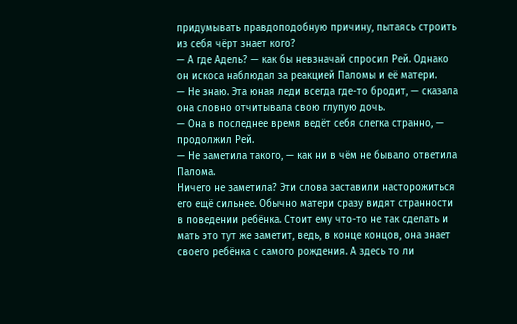придумывать правдоподобную причину, пытаясь строить из себя чёрт знает кого?
— А где Адель? — как бы невзначай спросил Рей. Однако он искоса наблюдал за реакцией Паломы и её матери.
— Не знаю. Эта юная леди всегда где-то бродит, — сказала она словно отчитывала свою глупую дочь.
— Она в последнее время ведёт себя слегка странно, — продолжил Рей.
— Не заметила такого, — как ни в чём не бывало ответила Палома.
Ничего не заметила? Эти слова заставили насторожиться его ещё сильнее. Обычно матери сразу видят странности в поведении ребёнка. Стоит ему что-то не так сделать и мать это тут же заметит, ведь, в конце концов, она знает своего ребёнка с самого рождения. А здесь то ли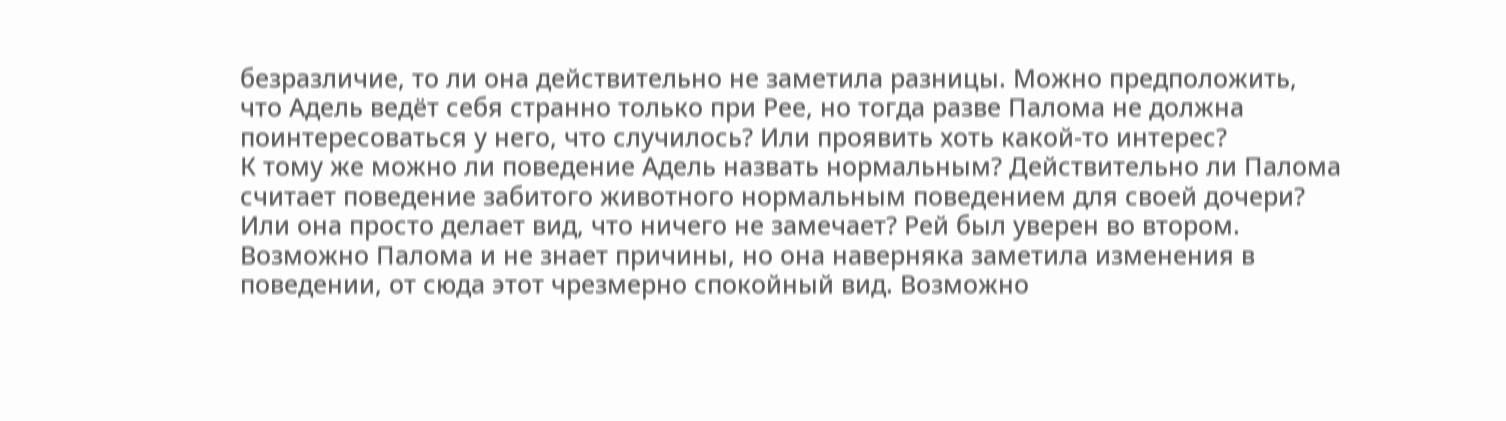безразличие, то ли она действительно не заметила разницы. Можно предположить, что Адель ведёт себя странно только при Рее, но тогда разве Палома не должна поинтересоваться у него, что случилось? Или проявить хоть какой-то интерес?
К тому же можно ли поведение Адель назвать нормальным? Действительно ли Палома считает поведение забитого животного нормальным поведением для своей дочери? Или она просто делает вид, что ничего не замечает? Рей был уверен во втором. Возможно Палома и не знает причины, но она наверняка заметила изменения в поведении, от сюда этот чрезмерно спокойный вид. Возможно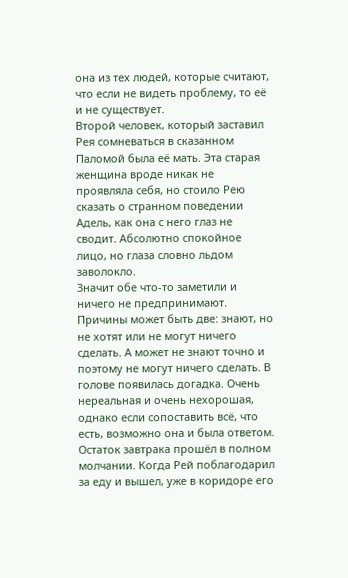она из тех людей, которые считают, что если не видеть проблему, то её и не существует.
Второй человек, который заставил Рея сомневаться в сказанном Паломой была её мать. Эта старая женщина вроде никак не проявляла себя, но стоило Рею сказать о странном поведении Адель, как она с него глаз не сводит. Абсолютно спокойное лицо, но глаза словно льдом заволокло.
Значит обе что-то заметили и ничего не предпринимают. Причины может быть две: знают, но не хотят или не могут ничего сделать. А может не знают точно и поэтому не могут ничего сделать. В голове появилась догадка. Очень нереальная и очень нехорошая, однако если сопоставить всё, что есть, возможно она и была ответом.
Остаток завтрака прошёл в полном молчании. Когда Рей поблагодарил за еду и вышел, уже в коридоре его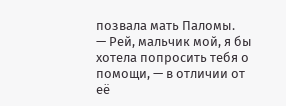позвала мать Паломы.
— Рей, мальчик мой, я бы хотела попросить тебя о помощи, — в отличии от её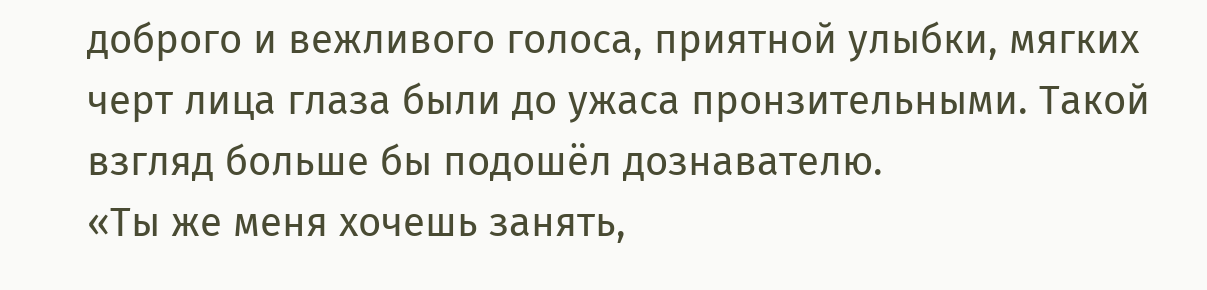доброго и вежливого голоса, приятной улыбки, мягких черт лица глаза были до ужаса пронзительными. Такой взгляд больше бы подошёл дознавателю.
«Ты же меня хочешь занять,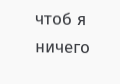чтоб я ничего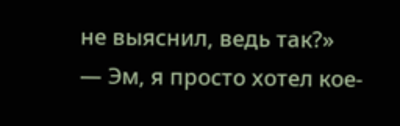не выяснил, ведь так?»
— Эм, я просто хотел кое-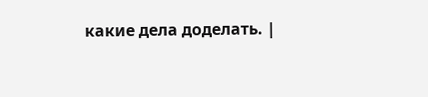какие дела доделать. |